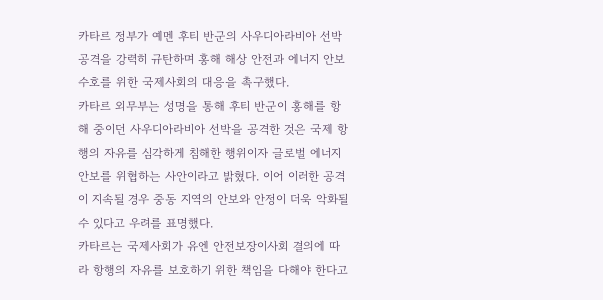카타르 정부가 예멘 후티 반군의 사우디아라비아 선박 공격을 강력히 규탄하며 홍해 해상 안전과 에너지 안보 수호를 위한 국제사회의 대응을 촉구했다.
카타르 외무부는 성명을 통해 후티 반군이 홍해를 항해 중이던 사우디아라비아 선박을 공격한 것은 국제 항행의 자유를 심각하게 침해한 행위이자 글로벌 에너지 안보를 위협하는 사안이라고 밝혔다. 이어 이러한 공격이 지속될 경우 중동 지역의 안보와 안정이 더욱 악화될 수 있다고 우려를 표명했다.
카타르는 국제사회가 유엔 안전보장이사회 결의에 따라 항행의 자유를 보호하기 위한 책임을 다해야 한다고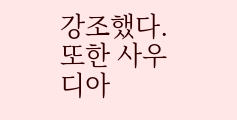강조했다. 또한 사우디아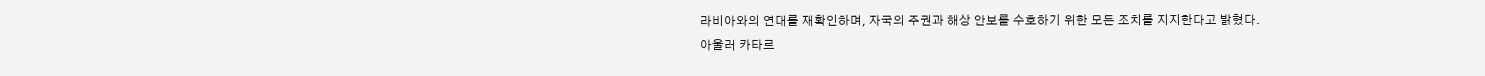라비아와의 연대를 재확인하며, 자국의 주권과 해상 안보를 수호하기 위한 모든 조치를 지지한다고 밝혔다.
아울러 카타르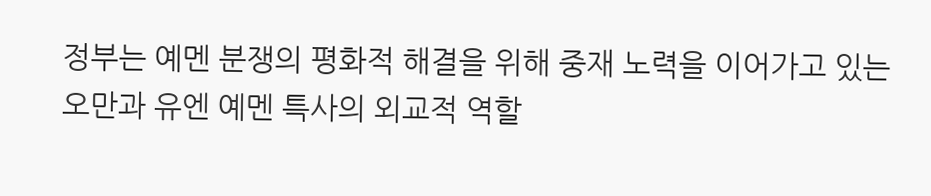정부는 예멘 분쟁의 평화적 해결을 위해 중재 노력을 이어가고 있는 오만과 유엔 예멘 특사의 외교적 역할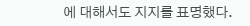에 대해서도 지지를 표명했다.